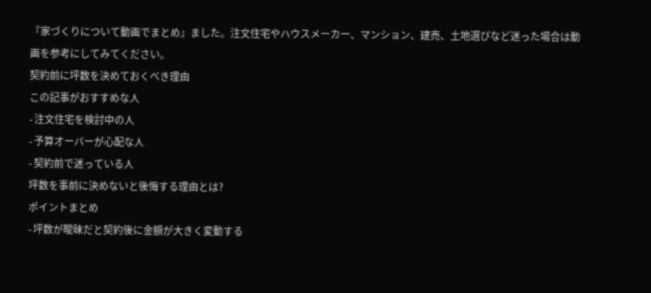『家づくりについて動画でまとめ』ました。注文住宅やハウスメーカー、マンション、建売、土地選びなど迷った場合は動画を参考にしてみてください。
契約前に坪数を決めておくべき理由
この記事がおすすめな人
- 注文住宅を検討中の人
- 予算オーバーが心配な人
- 契約前で迷っている人
坪数を事前に決めないと後悔する理由とは?
ポイントまとめ
- 坪数が曖昧だと契約後に金額が大きく変動する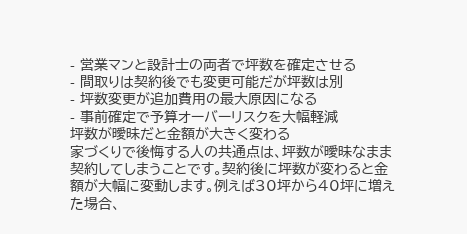- 営業マンと設計士の両者で坪数を確定させる
- 間取りは契約後でも変更可能だが坪数は別
- 坪数変更が追加費用の最大原因になる
- 事前確定で予算オーバーリスクを大幅軽減
坪数が曖昧だと金額が大きく変わる
家づくりで後悔する人の共通点は、坪数が曖昧なまま契約してしまうことです。契約後に坪数が変わると金額が大幅に変動します。例えば30坪から40坪に増えた場合、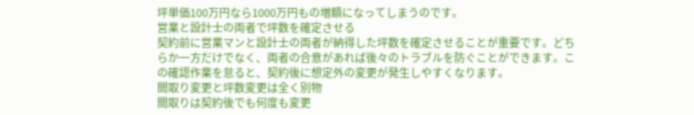坪単価100万円なら1000万円もの増額になってしまうのです。
営業と設計士の両者で坪数を確定させる
契約前に営業マンと設計士の両者が納得した坪数を確定させることが重要です。どちらか一方だけでなく、両者の合意があれば後々のトラブルを防ぐことができます。この確認作業を怠ると、契約後に想定外の変更が発生しやすくなります。
間取り変更と坪数変更は全く別物
間取りは契約後でも何度も変更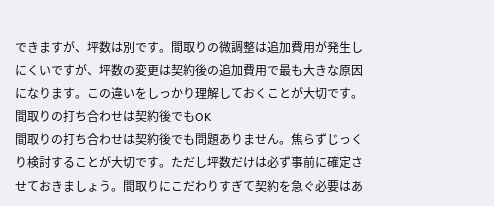できますが、坪数は別です。間取りの微調整は追加費用が発生しにくいですが、坪数の変更は契約後の追加費用で最も大きな原因になります。この違いをしっかり理解しておくことが大切です。
間取りの打ち合わせは契約後でもOK
間取りの打ち合わせは契約後でも問題ありません。焦らずじっくり検討することが大切です。ただし坪数だけは必ず事前に確定させておきましょう。間取りにこだわりすぎて契約を急ぐ必要はあ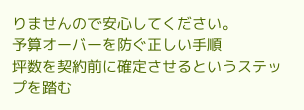りませんので安心してください。
予算オーバーを防ぐ正しい手順
坪数を契約前に確定させるというステップを踏む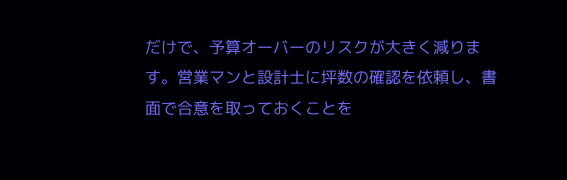だけで、予算オーバーのリスクが大きく減ります。営業マンと設計士に坪数の確認を依頼し、書面で合意を取っておくことを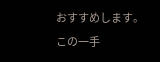おすすめします。この一手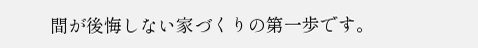間が後悔しない家づくりの第一歩です。